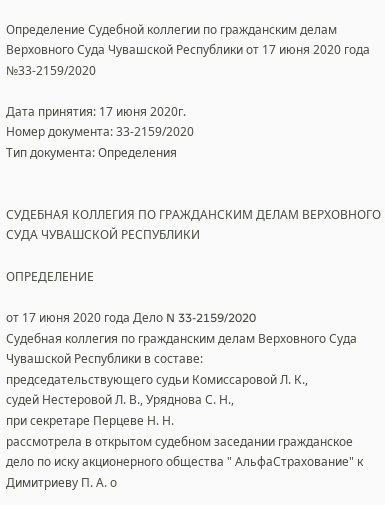Определение Судебной коллегии по гражданским делам Верховного Суда Чувашской Республики от 17 июня 2020 года №33-2159/2020

Дата принятия: 17 июня 2020г.
Номер документа: 33-2159/2020
Тип документа: Определения


СУДЕБНАЯ КОЛЛЕГИЯ ПО ГРАЖДАНСКИМ ДЕЛАМ ВЕРХОВНОГО СУДА ЧУВАШСКОЙ РЕСПУБЛИКИ

ОПРЕДЕЛЕНИЕ

от 17 июня 2020 года Дело N 33-2159/2020
Судебная коллегия по гражданским делам Верховного Суда Чувашской Республики в составе:
председательствующего судьи Комиссаровой Л. К.,
судей Нестеровой Л. В., Уряднова С. Н.,
при секретаре Перцеве Н. Н.
рассмотрела в открытом судебном заседании гражданское дело по иску акционерного общества " АльфаСтрахование" к Димитриеву П. А. о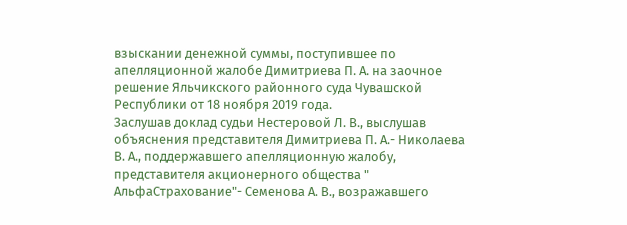взыскании денежной суммы, поступившее по апелляционной жалобе Димитриева П. А. на заочное решение Яльчикского районного суда Чувашской Республики от 18 ноября 2019 года.
Заслушав доклад судьи Нестеровой Л. В., выслушав объяснения представителя Димитриева П. А.- Николаева В. А., поддержавшего апелляционную жалобу, представителя акционерного общества " АльфаСтрахование"- Семенова А. В., возражавшего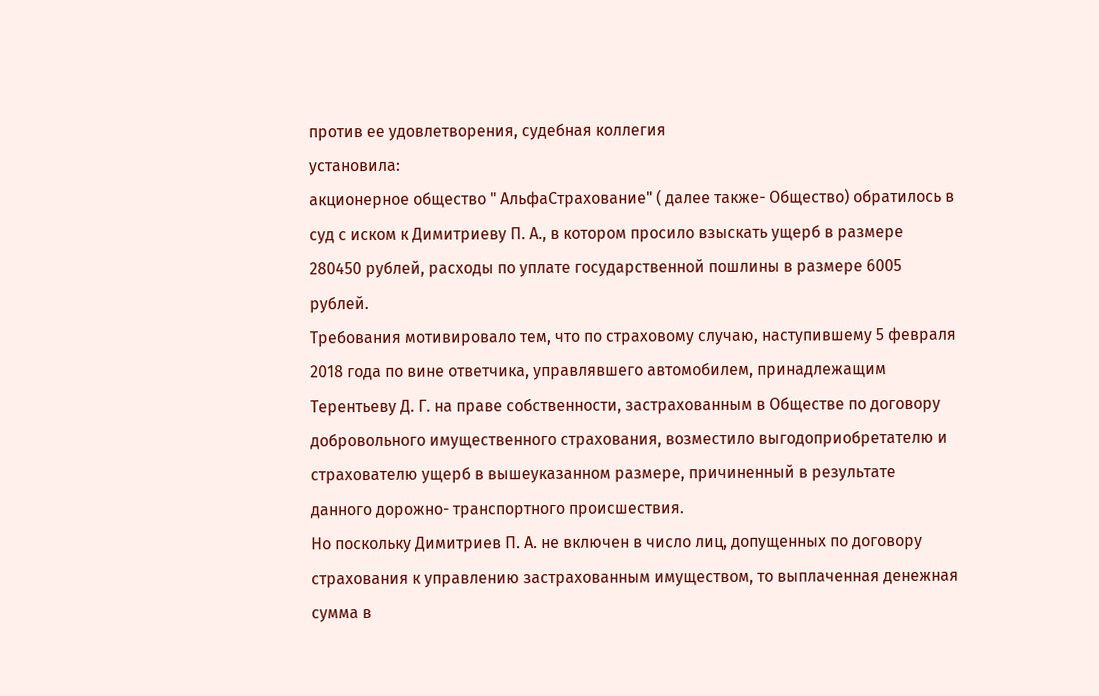против ее удовлетворения, судебная коллегия
установила:
акционерное общество " АльфаСтрахование" ( далее также- Общество) обратилось в суд с иском к Димитриеву П. А., в котором просило взыскать ущерб в размере 280450 рублей, расходы по уплате государственной пошлины в размере 6005 рублей.
Требования мотивировало тем, что по страховому случаю, наступившему 5 февраля 2018 года по вине ответчика, управлявшего автомобилем, принадлежащим Терентьеву Д. Г. на праве собственности, застрахованным в Обществе по договору добровольного имущественного страхования, возместило выгодоприобретателю и страхователю ущерб в вышеуказанном размере, причиненный в результате данного дорожно- транспортного происшествия.
Но поскольку Димитриев П. А. не включен в число лиц, допущенных по договору страхования к управлению застрахованным имуществом, то выплаченная денежная сумма в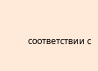соответствии с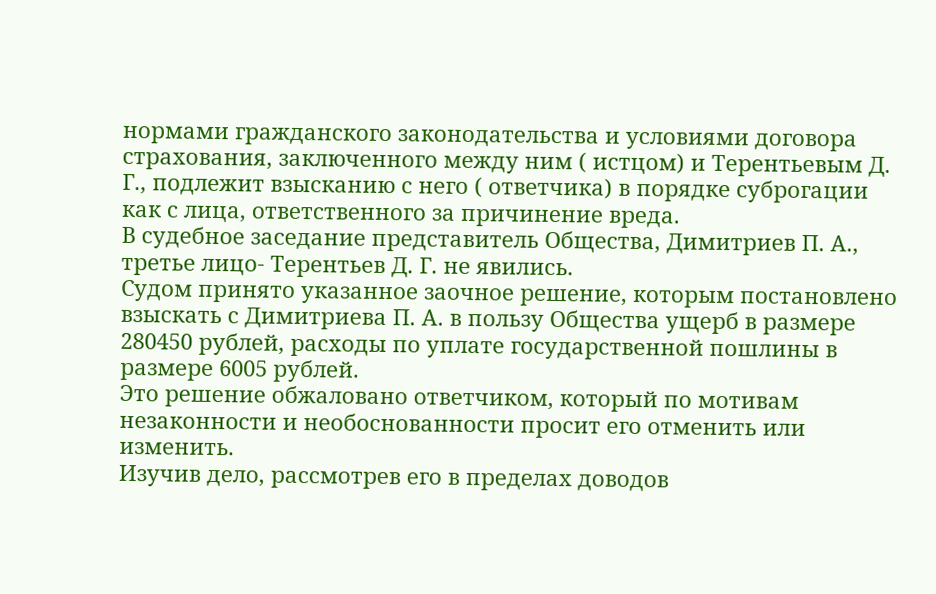нормами гражданского законодательства и условиями договора страхования, заключенного между ним ( истцом) и Терентьевым Д. Г., подлежит взысканию с него ( ответчика) в порядке суброгации как с лица, ответственного за причинение вреда.
В судебное заседание представитель Общества, Димитриев П. А., третье лицо- Терентьев Д. Г. не явились.
Судом принято указанное заочное решение, которым постановлено взыскать с Димитриева П. А. в пользу Общества ущерб в размере 280450 рублей, расходы по уплате государственной пошлины в размере 6005 рублей.
Это решение обжаловано ответчиком, который по мотивам незаконности и необоснованности просит его отменить или изменить.
Изучив дело, рассмотрев его в пределах доводов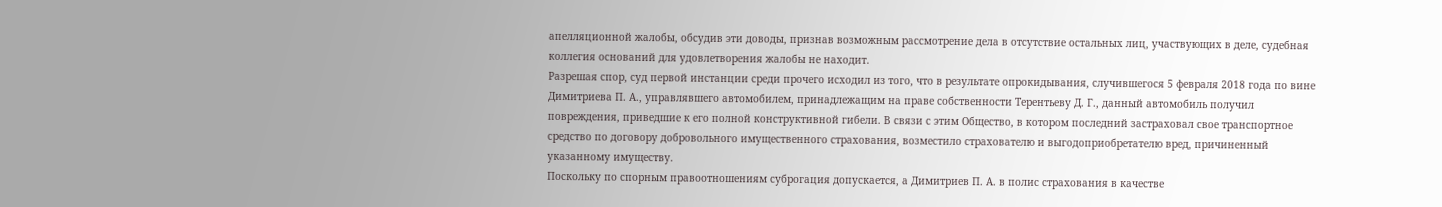апелляционной жалобы, обсудив эти доводы, признав возможным рассмотрение дела в отсутствие остальных лиц, участвующих в деле, судебная коллегия оснований для удовлетворения жалобы не находит.
Разрешая спор, суд первой инстанции среди прочего исходил из того, что в результате опрокидывания, случившегося 5 февраля 2018 года по вине Димитриева П. А., управлявшего автомобилем, принадлежащим на праве собственности Терентьеву Д. Г., данный автомобиль получил повреждения, приведшие к его полной конструктивной гибели. В связи с этим Общество, в котором последний застраховал свое транспортное средство по договору добровольного имущественного страхования, возместило страхователю и выгодоприобретателю вред, причиненный указанному имуществу.
Поскольку по спорным правоотношениям суброгация допускается, а Димитриев П. А. в полис страхования в качестве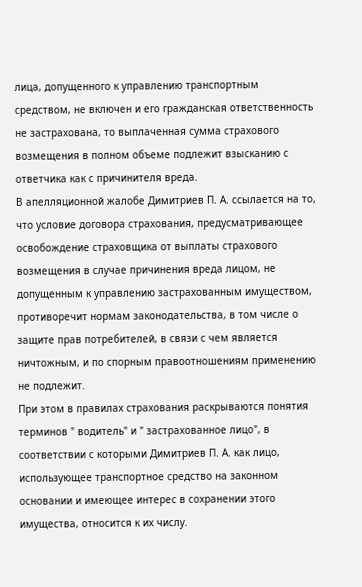лица, допущенного к управлению транспортным средством, не включен и его гражданская ответственность не застрахована, то выплаченная сумма страхового возмещения в полном объеме подлежит взысканию с ответчика как с причинителя вреда.
В апелляционной жалобе Димитриев П. А. ссылается на то, что условие договора страхования, предусматривающее освобождение страховщика от выплаты страхового возмещения в случае причинения вреда лицом, не допущенным к управлению застрахованным имуществом, противоречит нормам законодательства, в том числе о защите прав потребителей, в связи с чем является ничтожным, и по спорным правоотношениям применению не подлежит.
При этом в правилах страхования раскрываются понятия терминов " водитель" и " застрахованное лицо", в соответствии с которыми Димитриев П. А. как лицо, использующее транспортное средство на законном основании и имеющее интерес в сохранении этого имущества, относится к их числу.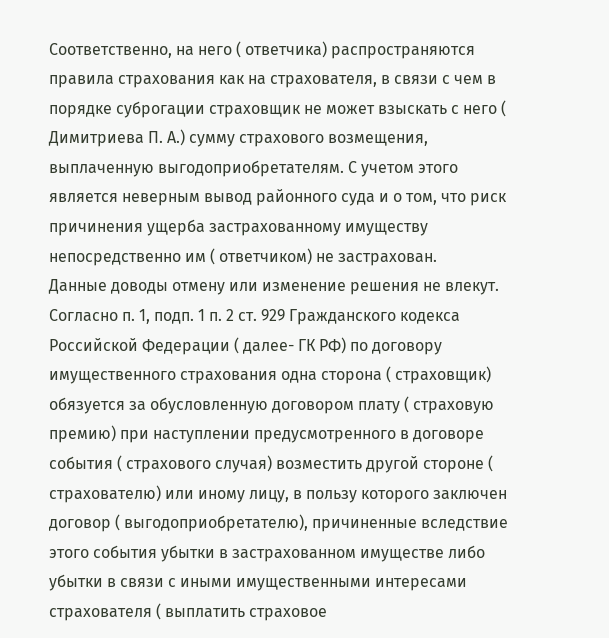Соответственно, на него ( ответчика) распространяются правила страхования как на страхователя, в связи с чем в порядке суброгации страховщик не может взыскать с него ( Димитриева П. А.) сумму страхового возмещения, выплаченную выгодоприобретателям. С учетом этого является неверным вывод районного суда и о том, что риск причинения ущерба застрахованному имуществу непосредственно им ( ответчиком) не застрахован.
Данные доводы отмену или изменение решения не влекут.
Согласно п. 1, подп. 1 п. 2 ст. 929 Гражданского кодекса Российской Федерации ( далее- ГК РФ) по договору имущественного страхования одна сторона ( страховщик) обязуется за обусловленную договором плату ( страховую премию) при наступлении предусмотренного в договоре события ( страхового случая) возместить другой стороне ( страхователю) или иному лицу, в пользу которого заключен договор ( выгодоприобретателю), причиненные вследствие этого события убытки в застрахованном имуществе либо убытки в связи с иными имущественными интересами страхователя ( выплатить страховое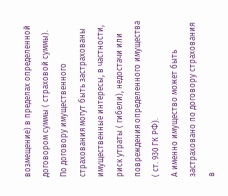возмещение) в пределах определенной договором суммы ( страховой суммы).
По договору имущественного страхования могут быть застрахованы имущественные интересы, в частности, риск утраты ( гибели), недостачи или повреждения определенного имущества ( ст. 930 ГК РФ).
А именно имущество может быть застраховано по договору страхования в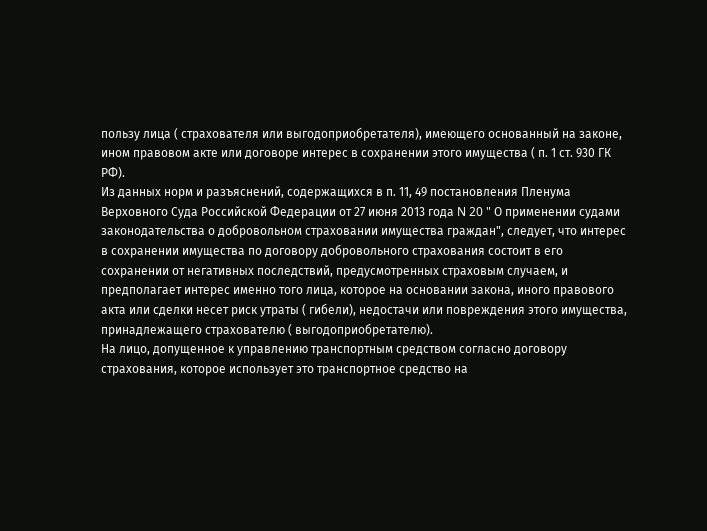пользу лица ( страхователя или выгодоприобретателя), имеющего основанный на законе, ином правовом акте или договоре интерес в сохранении этого имущества ( п. 1 ст. 930 ГК РФ).
Из данных норм и разъяснений, содержащихся в п. 11, 49 постановления Пленума Верховного Суда Российской Федерации от 27 июня 2013 года N 20 " О применении судами законодательства о добровольном страховании имущества граждан", следует, что интерес в сохранении имущества по договору добровольного страхования состоит в его сохранении от негативных последствий, предусмотренных страховым случаем, и предполагает интерес именно того лица, которое на основании закона, иного правового акта или сделки несет риск утраты ( гибели), недостачи или повреждения этого имущества, принадлежащего страхователю ( выгодоприобретателю).
На лицо, допущенное к управлению транспортным средством согласно договору страхования, которое использует это транспортное средство на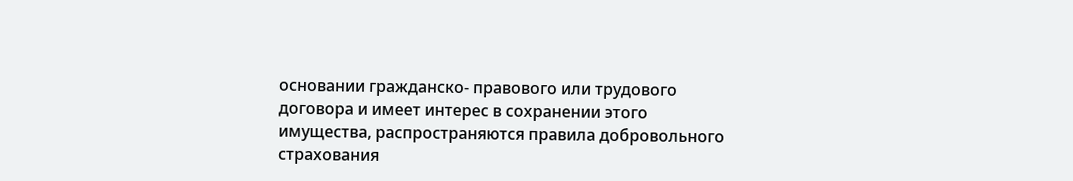основании гражданско- правового или трудового договора и имеет интерес в сохранении этого имущества, распространяются правила добровольного страхования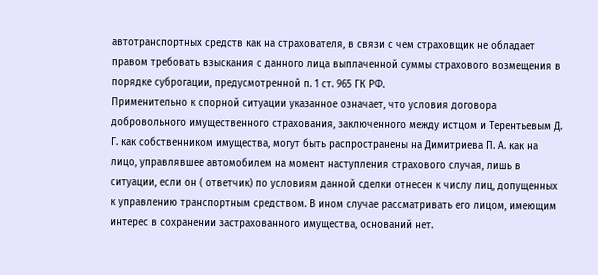автотранспортных средств как на страхователя, в связи с чем страховщик не обладает правом требовать взыскания с данного лица выплаченной суммы страхового возмещения в порядке суброгации, предусмотренной п. 1 ст. 965 ГК РФ.
Применительно к спорной ситуации указанное означает, что условия договора добровольного имущественного страхования, заключенного между истцом и Терентьевым Д. Г. как собственником имущества, могут быть распространены на Димитриева П. А. как на лицо, управлявшее автомобилем на момент наступления страхового случая, лишь в ситуации, если он ( ответчик) по условиям данной сделки отнесен к числу лиц, допущенных к управлению транспортным средством. В ином случае рассматривать его лицом, имеющим интерес в сохранении застрахованного имущества, оснований нет.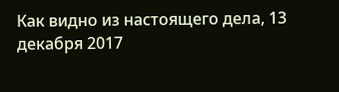Как видно из настоящего дела, 13 декабря 2017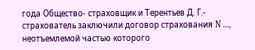года Общество- страховщик и Терентьев Д. Г.- страхователь заключили договор страхования N ..., неотъемлемой частью которого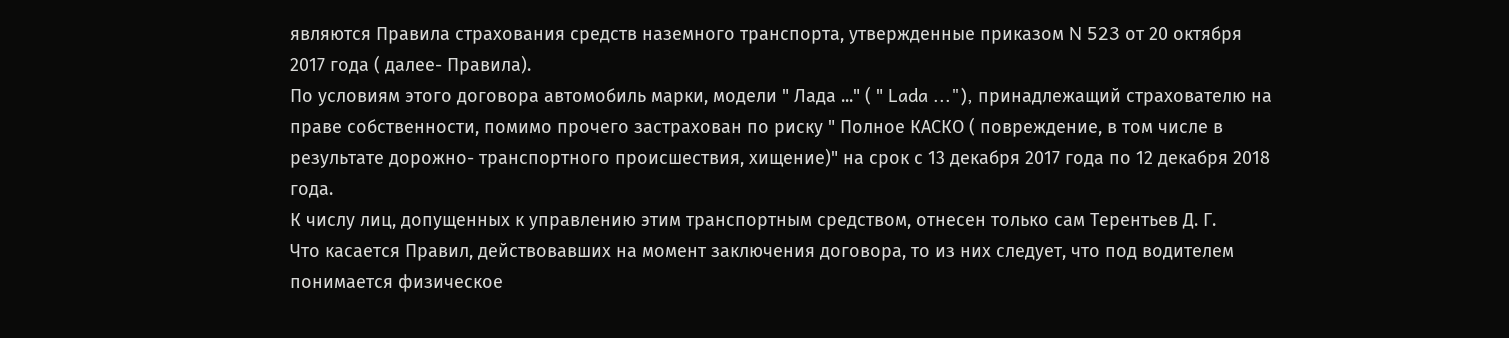являются Правила страхования средств наземного транспорта, утвержденные приказом N 523 от 20 октября 2017 года ( далее- Правила).
По условиям этого договора автомобиль марки, модели " Лада ..." ( " Lada ..."), принадлежащий страхователю на праве собственности, помимо прочего застрахован по риску " Полное КАСКО ( повреждение, в том числе в результате дорожно- транспортного происшествия, хищение)" на срок с 13 декабря 2017 года по 12 декабря 2018 года.
К числу лиц, допущенных к управлению этим транспортным средством, отнесен только сам Терентьев Д. Г.
Что касается Правил, действовавших на момент заключения договора, то из них следует, что под водителем понимается физическое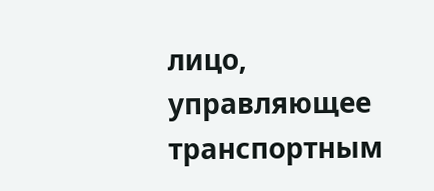лицо, управляющее транспортным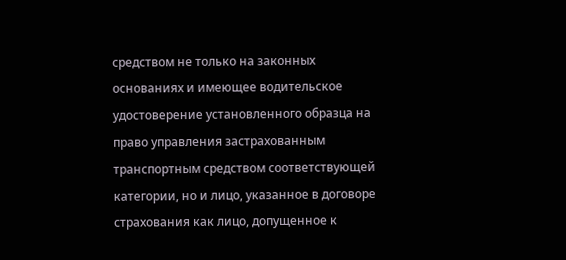средством не только на законных основаниях и имеющее водительское удостоверение установленного образца на право управления застрахованным транспортным средством соответствующей категории, но и лицо, указанное в договоре страхования как лицо, допущенное к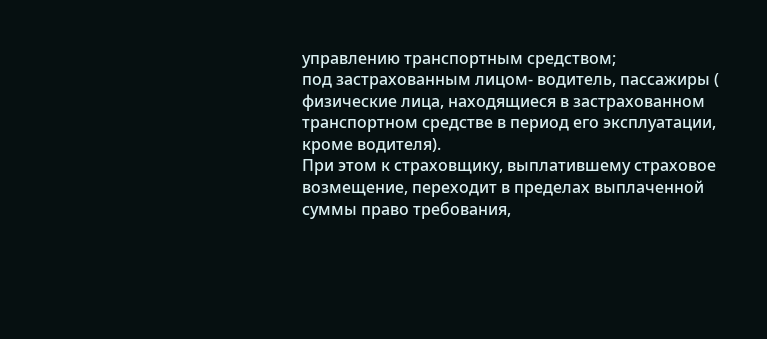управлению транспортным средством;
под застрахованным лицом- водитель, пассажиры ( физические лица, находящиеся в застрахованном транспортном средстве в период его эксплуатации, кроме водителя).
При этом к страховщику, выплатившему страховое возмещение, переходит в пределах выплаченной суммы право требования,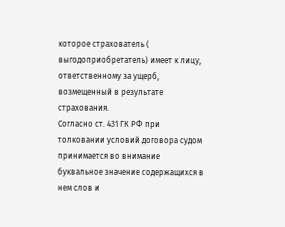которое страхователь ( выгодоприобретатель) имеет к лицу, ответственному за ущерб, возмещенный в результате страхования.
Согласно ст. 431 ГК РФ при толковании условий договора судом принимается во внимание буквальное значение содержащихся в нем слов и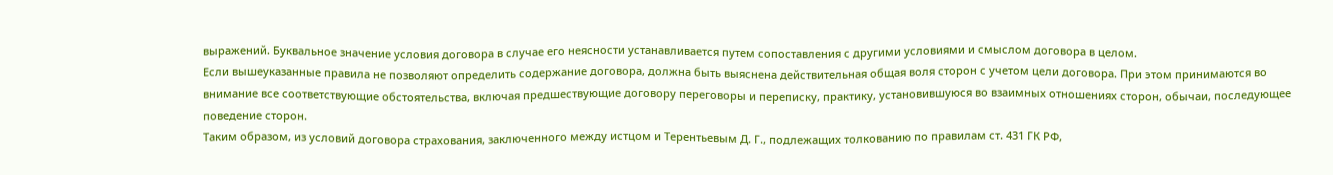выражений. Буквальное значение условия договора в случае его неясности устанавливается путем сопоставления с другими условиями и смыслом договора в целом.
Если вышеуказанные правила не позволяют определить содержание договора, должна быть выяснена действительная общая воля сторон с учетом цели договора. При этом принимаются во внимание все соответствующие обстоятельства, включая предшествующие договору переговоры и переписку, практику, установившуюся во взаимных отношениях сторон, обычаи, последующее поведение сторон.
Таким образом, из условий договора страхования, заключенного между истцом и Терентьевым Д. Г., подлежащих толкованию по правилам ст. 431 ГК РФ,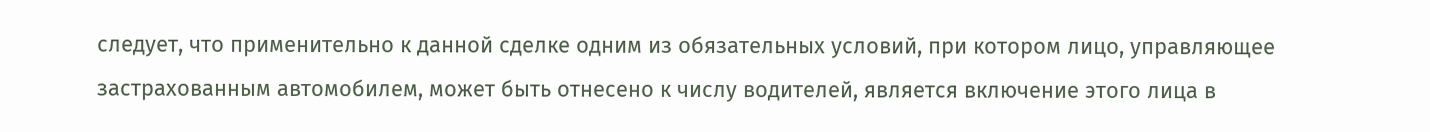следует, что применительно к данной сделке одним из обязательных условий, при котором лицо, управляющее застрахованным автомобилем, может быть отнесено к числу водителей, является включение этого лица в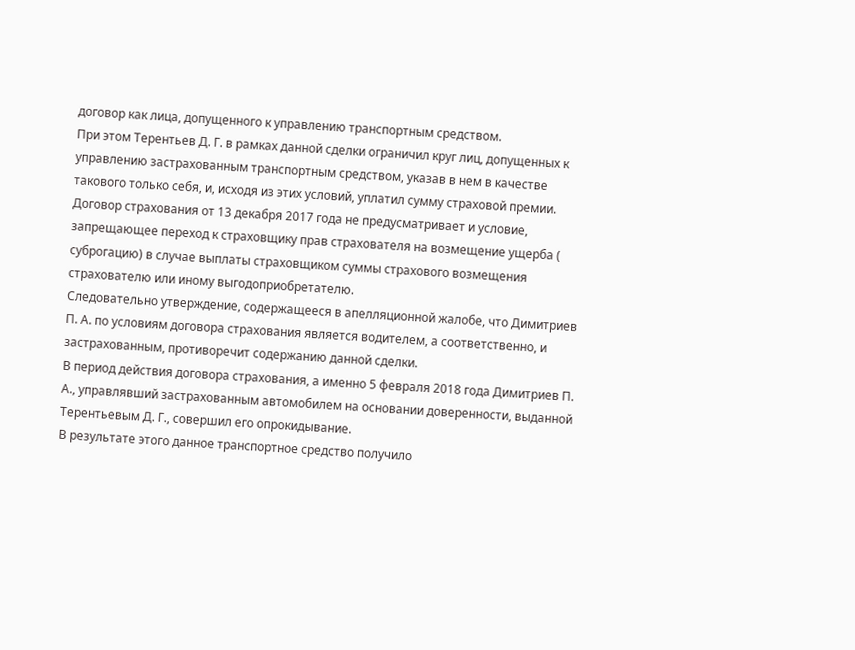договор как лица, допущенного к управлению транспортным средством.
При этом Терентьев Д. Г. в рамках данной сделки ограничил круг лиц, допущенных к управлению застрахованным транспортным средством, указав в нем в качестве такового только себя, и, исходя из этих условий, уплатил сумму страховой премии.
Договор страхования от 13 декабря 2017 года не предусматривает и условие, запрещающее переход к страховщику прав страхователя на возмещение ущерба ( суброгацию) в случае выплаты страховщиком суммы страхового возмещения страхователю или иному выгодоприобретателю.
Следовательно утверждение, содержащееся в апелляционной жалобе, что Димитриев П. А. по условиям договора страхования является водителем, а соответственно, и застрахованным, противоречит содержанию данной сделки.
В период действия договора страхования, а именно 5 февраля 2018 года Димитриев П. А., управлявший застрахованным автомобилем на основании доверенности, выданной Терентьевым Д. Г., совершил его опрокидывание.
В результате этого данное транспортное средство получило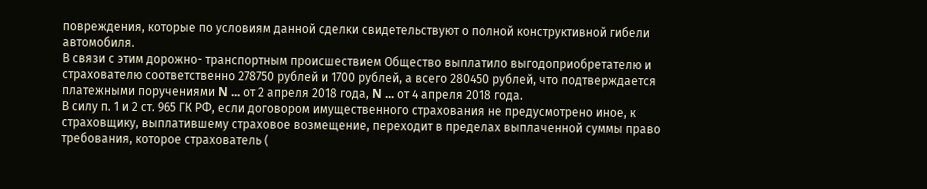повреждения, которые по условиям данной сделки свидетельствуют о полной конструктивной гибели автомобиля.
В связи с этим дорожно- транспортным происшествием Общество выплатило выгодоприобретателю и страхователю соответственно 278750 рублей и 1700 рублей, а всего 280450 рублей, что подтверждается платежными поручениями N ... от 2 апреля 2018 года, N ... от 4 апреля 2018 года.
В силу п. 1 и 2 ст. 965 ГК РФ, если договором имущественного страхования не предусмотрено иное, к страховщику, выплатившему страховое возмещение, переходит в пределах выплаченной суммы право требования, которое страхователь (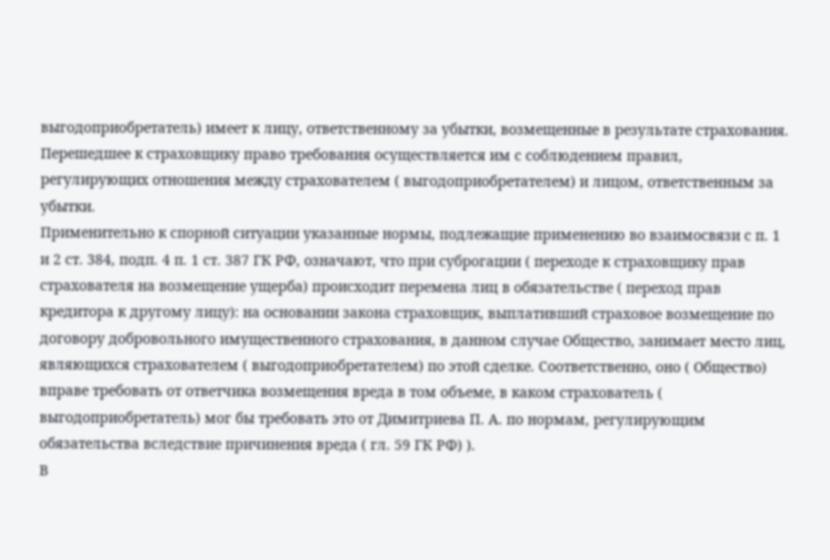выгодоприобретатель) имеет к лицу, ответственному за убытки, возмещенные в результате страхования.
Перешедшее к страховщику право требования осуществляется им с соблюдением правил, регулирующих отношения между страхователем ( выгодоприобретателем) и лицом, ответственным за убытки.
Применительно к спорной ситуации указанные нормы, подлежащие применению во взаимосвязи с п. 1 и 2 ст. 384, подп. 4 п. 1 ст. 387 ГК РФ, означают, что при суброгации ( переходе к страховщику прав страхователя на возмещение ущерба) происходит перемена лиц в обязательстве ( переход прав кредитора к другому лицу): на основании закона страховщик, выплативший страховое возмещение по договору добровольного имущественного страхования, в данном случае Общество, занимает место лиц, являющихся страхователем ( выгодоприобретателем) по этой сделке. Соответственно, оно ( Общество) вправе требовать от ответчика возмещения вреда в том объеме, в каком страхователь ( выгодоприобретатель) мог бы требовать это от Димитриева П. А. по нормам, регулирующим обязательства вследствие причинения вреда ( гл. 59 ГК РФ) ).
В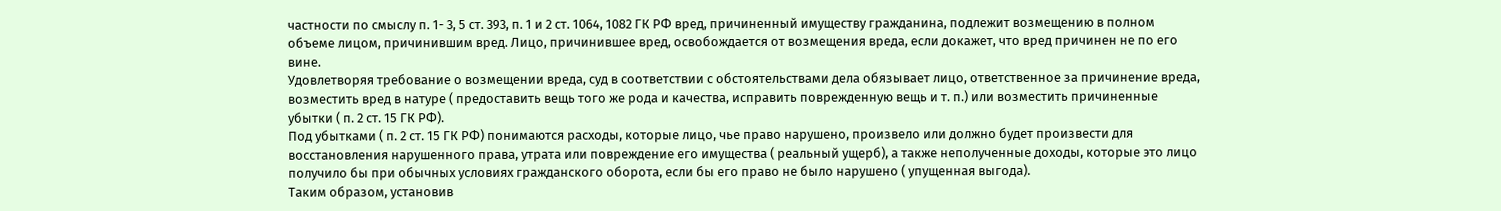частности по смыслу п. 1- 3, 5 ст. 393, п. 1 и 2 ст. 1064, 1082 ГК РФ вред, причиненный имуществу гражданина, подлежит возмещению в полном объеме лицом, причинившим вред. Лицо, причинившее вред, освобождается от возмещения вреда, если докажет, что вред причинен не по его вине.
Удовлетворяя требование о возмещении вреда, суд в соответствии с обстоятельствами дела обязывает лицо, ответственное за причинение вреда, возместить вред в натуре ( предоставить вещь того же рода и качества, исправить поврежденную вещь и т. п.) или возместить причиненные убытки ( п. 2 ст. 15 ГК РФ).
Под убытками ( п. 2 ст. 15 ГК РФ) понимаются расходы, которые лицо, чье право нарушено, произвело или должно будет произвести для восстановления нарушенного права, утрата или повреждение его имущества ( реальный ущерб), а также неполученные доходы, которые это лицо получило бы при обычных условиях гражданского оборота, если бы его право не было нарушено ( упущенная выгода).
Таким образом, установив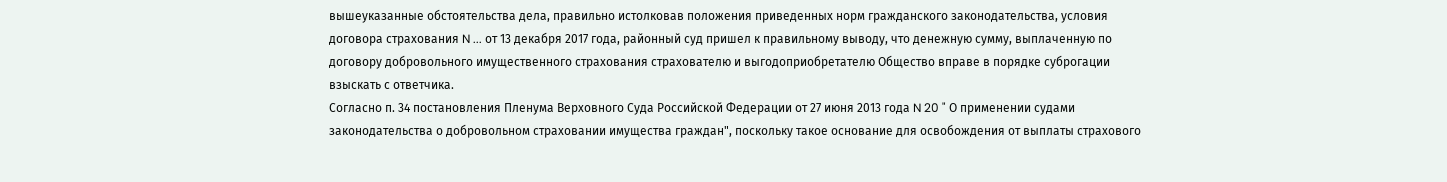вышеуказанные обстоятельства дела, правильно истолковав положения приведенных норм гражданского законодательства, условия договора страхования N ... от 13 декабря 2017 года, районный суд пришел к правильному выводу, что денежную сумму, выплаченную по договору добровольного имущественного страхования страхователю и выгодоприобретателю Общество вправе в порядке суброгации взыскать с ответчика.
Согласно п. 34 постановления Пленума Верховного Суда Российской Федерации от 27 июня 2013 года N 20 " О применении судами законодательства о добровольном страховании имущества граждан", поскольку такое основание для освобождения от выплаты страхового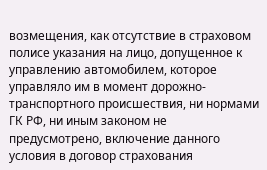возмещения, как отсутствие в страховом полисе указания на лицо, допущенное к управлению автомобилем, которое управляло им в момент дорожно- транспортного происшествия, ни нормами ГК РФ, ни иным законом не предусмотрено, включение данного условия в договор страхования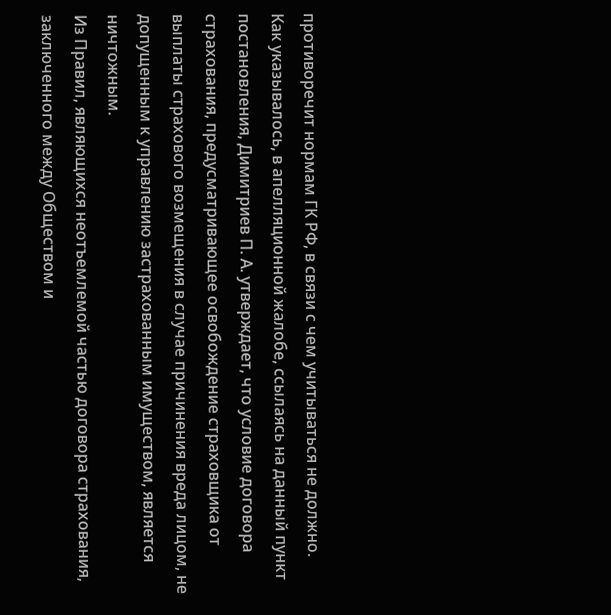противоречит нормам ГК РФ, в связи с чем учитываться не должно.
Как указывалось, в апелляционной жалобе, ссылаясь на данный пункт постановления, Димитриев П. А. утверждает, что условие договора страхования, предусматривающее освобождение страховщика от выплаты страхового возмещения в случае причинения вреда лицом, не допущенным к управлению застрахованным имуществом, является ничтожным.
Из Правил, являющихся неотъемлемой частью договора страхования, заключенного между Обществом и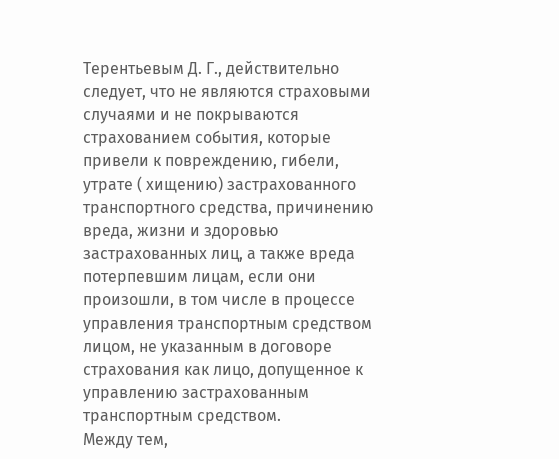Терентьевым Д. Г., действительно следует, что не являются страховыми случаями и не покрываются страхованием события, которые привели к повреждению, гибели, утрате ( хищению) застрахованного транспортного средства, причинению вреда, жизни и здоровью застрахованных лиц, а также вреда потерпевшим лицам, если они произошли, в том числе в процессе управления транспортным средством лицом, не указанным в договоре страхования как лицо, допущенное к управлению застрахованным транспортным средством.
Между тем,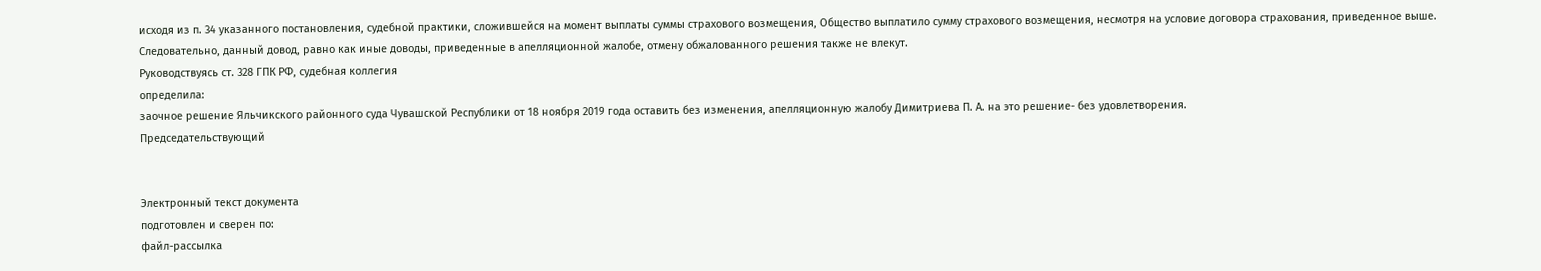исходя из п. 34 указанного постановления, судебной практики, сложившейся на момент выплаты суммы страхового возмещения, Общество выплатило сумму страхового возмещения, несмотря на условие договора страхования, приведенное выше.
Следовательно, данный довод, равно как иные доводы, приведенные в апелляционной жалобе, отмену обжалованного решения также не влекут.
Руководствуясь ст. 328 ГПК РФ, судебная коллегия
определила:
заочное решение Яльчикского районного суда Чувашской Республики от 18 ноября 2019 года оставить без изменения, апелляционную жалобу Димитриева П. А. на это решение- без удовлетворения.
Председательствующий


Электронный текст документа
подготовлен и сверен по:
файл-рассылка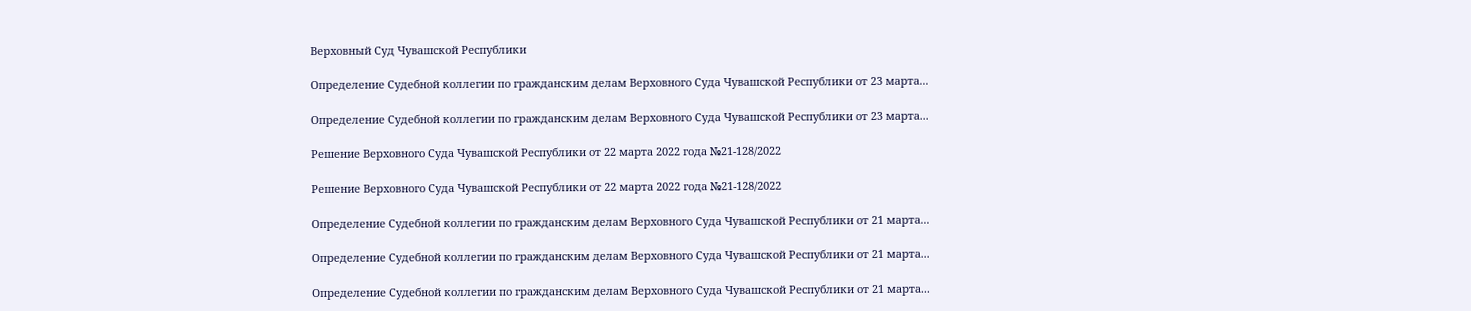Верховный Суд Чувашской Республики

Определение Судебной коллегии по гражданским делам Верховного Суда Чувашской Республики от 23 марта...

Определение Судебной коллегии по гражданским делам Верховного Суда Чувашской Республики от 23 марта...

Решение Верховного Суда Чувашской Республики от 22 марта 2022 года №21-128/2022

Решение Верховного Суда Чувашской Республики от 22 марта 2022 года №21-128/2022

Определение Судебной коллегии по гражданским делам Верховного Суда Чувашской Республики от 21 марта...

Определение Судебной коллегии по гражданским делам Верховного Суда Чувашской Республики от 21 марта...

Определение Судебной коллегии по гражданским делам Верховного Суда Чувашской Республики от 21 марта...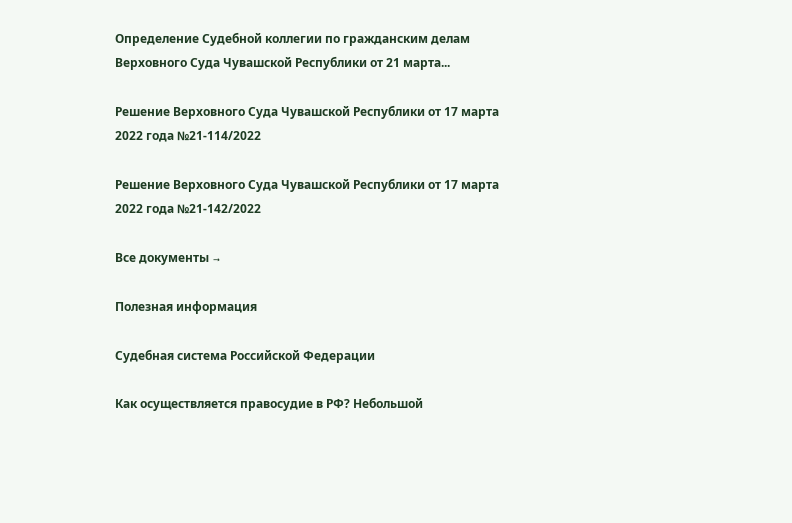Определение Судебной коллегии по гражданским делам Верховного Суда Чувашской Республики от 21 марта...

Решение Верховного Суда Чувашской Республики от 17 марта 2022 года №21-114/2022

Решение Верховного Суда Чувашской Республики от 17 марта 2022 года №21-142/2022

Все документы →

Полезная информация

Судебная система Российской Федерации

Как осуществляется правосудие в РФ? Небольшой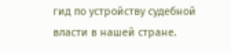гид по устройству судебной власти в нашей стране.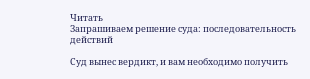Читать
Запрашиваем решение суда: последовательность действий

Суд вынес вердикт, и вам необходимо получить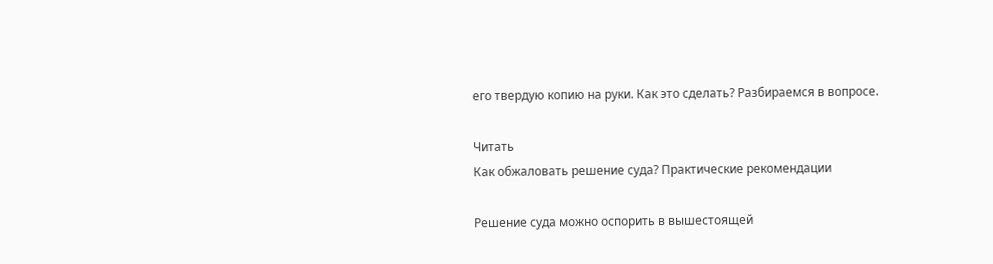его твердую копию на руки. Как это сделать? Разбираемся в вопросе.

Читать
Как обжаловать решение суда? Практические рекомендации

Решение суда можно оспорить в вышестоящей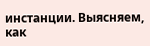инстанции. Выясняем, как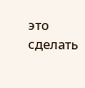это сделать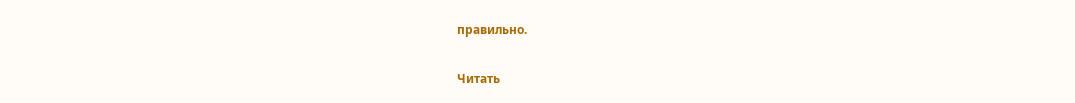правильно.

Читать